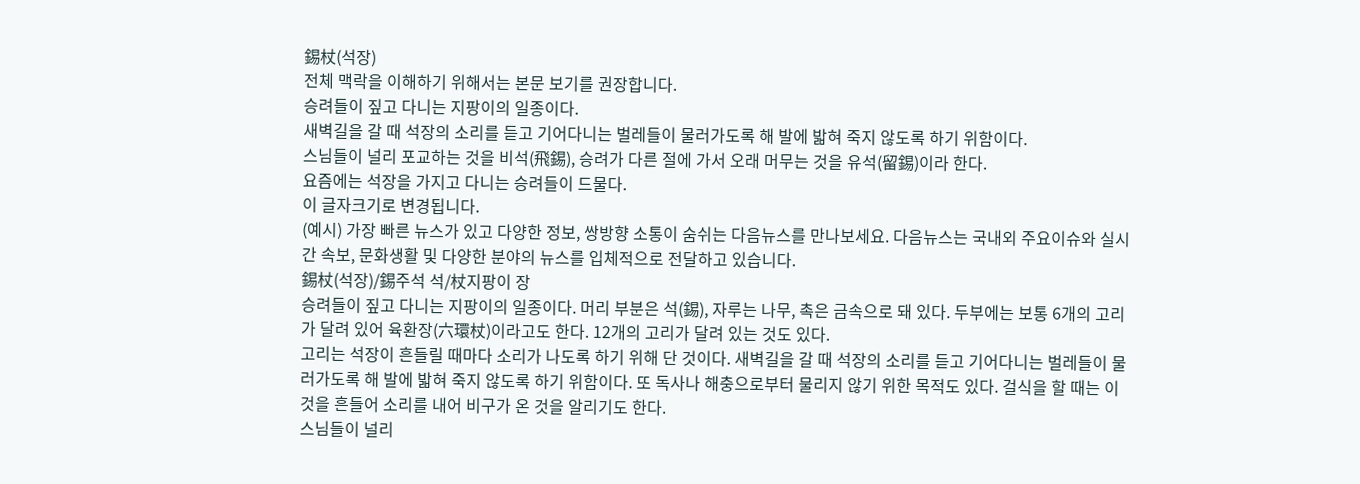錫杖(석장)
전체 맥락을 이해하기 위해서는 본문 보기를 권장합니다.
승려들이 짚고 다니는 지팡이의 일종이다.
새벽길을 갈 때 석장의 소리를 듣고 기어다니는 벌레들이 물러가도록 해 발에 밟혀 죽지 않도록 하기 위함이다.
스님들이 널리 포교하는 것을 비석(飛錫), 승려가 다른 절에 가서 오래 머무는 것을 유석(留錫)이라 한다.
요즘에는 석장을 가지고 다니는 승려들이 드물다.
이 글자크기로 변경됩니다.
(예시) 가장 빠른 뉴스가 있고 다양한 정보, 쌍방향 소통이 숨쉬는 다음뉴스를 만나보세요. 다음뉴스는 국내외 주요이슈와 실시간 속보, 문화생활 및 다양한 분야의 뉴스를 입체적으로 전달하고 있습니다.
錫杖(석장)/錫주석 석/杖지팡이 장
승려들이 짚고 다니는 지팡이의 일종이다. 머리 부분은 석(錫), 자루는 나무, 촉은 금속으로 돼 있다. 두부에는 보통 6개의 고리가 달려 있어 육환장(六環杖)이라고도 한다. 12개의 고리가 달려 있는 것도 있다.
고리는 석장이 흔들릴 때마다 소리가 나도록 하기 위해 단 것이다. 새벽길을 갈 때 석장의 소리를 듣고 기어다니는 벌레들이 물러가도록 해 발에 밟혀 죽지 않도록 하기 위함이다. 또 독사나 해충으로부터 물리지 않기 위한 목적도 있다. 걸식을 할 때는 이것을 흔들어 소리를 내어 비구가 온 것을 알리기도 한다.
스님들이 널리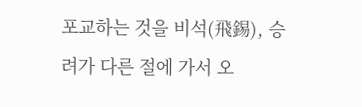포교하는 것을 비석(飛錫), 승려가 다른 절에 가서 오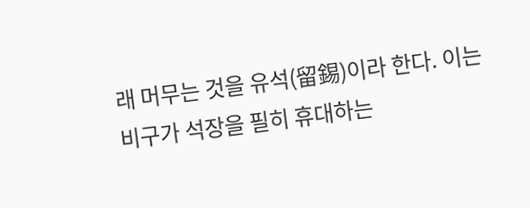래 머무는 것을 유석(留錫)이라 한다. 이는 비구가 석장을 필히 휴대하는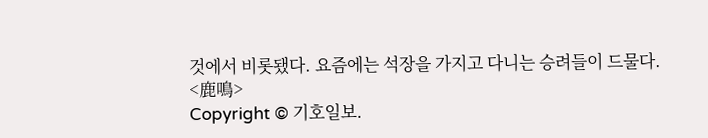것에서 비롯됐다. 요즘에는 석장을 가지고 다니는 승려들이 드물다.
<鹿鳴>
Copyright © 기호일보.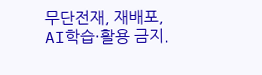무단전재, 재배포, AI학습·활용 금지.